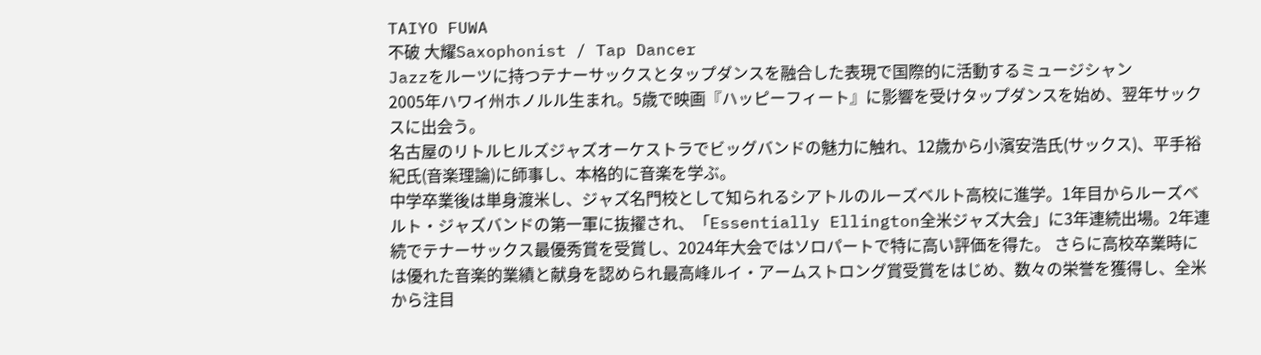TAIYO FUWA
不破 大耀Saxophonist / Tap Dancer
Jazzをルーツに持つテナーサックスとタップダンスを融合した表現で国際的に活動するミュージシャン
2005年ハワイ州ホノルル生まれ。5歳で映画『ハッピーフィート』に影響を受けタップダンスを始め、翌年サックスに出会う。
名古屋のリトルヒルズジャズオーケストラでビッグバンドの魅力に触れ、12歳から小濱安浩氏(サックス)、平手裕紀氏(音楽理論)に師事し、本格的に音楽を学ぶ。
中学卒業後は単身渡米し、ジャズ名門校として知られるシアトルのルーズベルト高校に進学。1年目からルーズベルト・ジャズバンドの第一軍に抜擢され、「Essentially Ellington全米ジャズ大会」に3年連続出場。2年連続でテナーサックス最優秀賞を受賞し、2024年大会ではソロパートで特に高い評価を得た。 さらに高校卒業時には優れた音楽的業績と献身を認められ最高峰ルイ・アームストロング賞受賞をはじめ、数々の栄誉を獲得し、全米から注目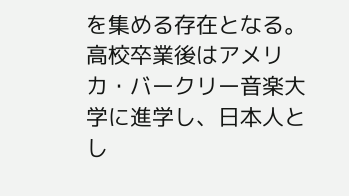を集める存在となる。 高校卒業後はアメリカ・バークリー音楽大学に進学し、日本人とし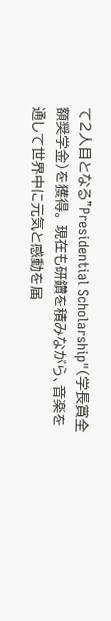て2人目となる"Presidential Scholarship"(学長賞全額奨学金)を獲得。 現在も研鑽を積みながら、音楽を通して世界中に元気と感動を届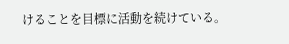けることを目標に活動を続けている。